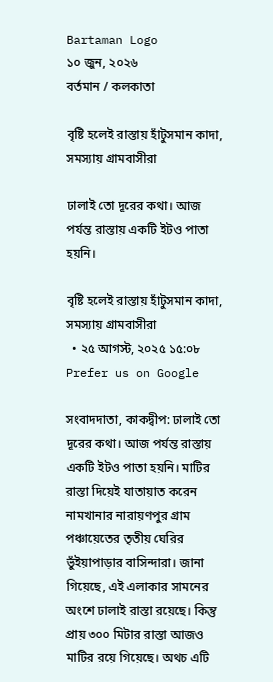Bartaman Logo
১০ জুন, ২০২৬
বর্তমান / কলকাতা

বৃষ্টি হলেই রাস্তায় হাঁটুসমান কাদা, সমস্যায় গ্রামবাসীরা

ঢালাই তো দূরের কথা। আজ পর্যন্ত রাস্তায় একটি ইটও পাতা হয়নি।

বৃষ্টি হলেই রাস্তায় হাঁটুসমান কাদা, সমস্যায় গ্রামবাসীরা
  • ২৫ আগস্ট, ২০২৫ ১৫:০৮
Prefer us on Google

সংবাদদাতা, কাকদ্বীপ: ঢালাই তো দূরের কথা। আজ পর্যন্ত রাস্তায় একটি ইটও পাতা হয়নি। মাটির রাস্তা দিয়েই যাতায়াত করেন নামখানার নারায়ণপুর গ্রাম পঞ্চায়েতের তৃতীয় ঘেরির ভুঁইয়াপাড়ার বাসিন্দারা। জানা গিয়েছে, এই এলাকার সামনের অংশে ঢালাই রাস্তা রয়েছে। কিন্তু প্রায় ৩০০ মিটার রাস্তা আজও মাটির রয়ে গিয়েছে। অথচ এটি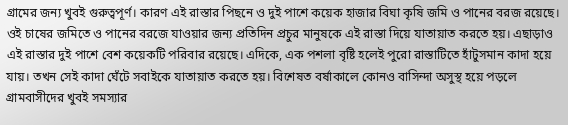গ্রামের জন্য খুবই গুরুত্বপূর্ণ। কারণ এই রাস্তার পিছনে ও দুই পাশে কয়েক হাজার বিঘা কৃষি জমি ও পানের বরজ রয়েছে। ওই চাষের জমিতে ও পানের বরজে যাওয়ার জন্য প্রতিদিন প্রচুর মানুষকে এই রাস্তা দিয়ে যাতায়াত করতে হয়। এছাড়াও এই রাস্তার দুই পাশে বেশ কয়েকটি পরিবার রয়েছে। এদিকে, এক পশলা বৃষ্টি হলেই পুরো রাস্তাটিতে হাঁটুসমান কাদা হয়ে যায়। তখন সেই কাদা ঘেঁটে সবাইকে যাতায়াত করতে হয়। বিশেষত বর্ষাকালে কোনও বাসিন্দা অসুস্থ হয়ে পড়লে গ্রামবাসীদের খুবই সমস্যার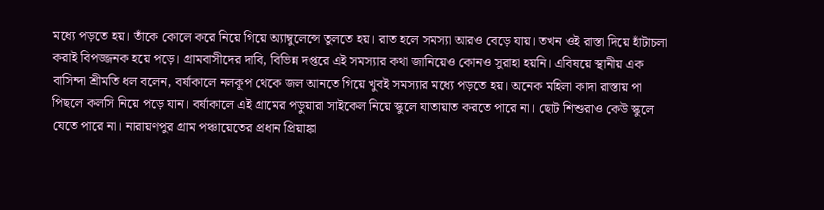মধ্যে পড়তে হয়। তাঁকে কোলে করে নিয়ে গিয়ে অ্যাম্বুলেন্সে তুলতে হয়। রাত হলে সমস্যা আরও বেড়ে যায়। তখন ওই রাস্তা দিয়ে হাঁটাচলা করাই বিপজ্জনক হয়ে পড়ে। গ্রামবাসীদের দাবি, বিভিন্ন দপ্তরে এই সমস্যার কথা জানিয়েও কোনও সুরাহা হয়নি। এবিষয়ে স্থানীয় এক বাসিন্দা শ্রীমতি ধল বলেন, বর্ষাকালে নলকূপ থেকে জল আনতে গিয়ে খুবই সমস্যার মধ্যে পড়তে হয়। অনেক মহিলা কাদা রাস্তায় পা পিছলে কলসি নিয়ে পড়ে যান। বর্ষাকালে এই গ্রামের পড়ুয়ারা সাইকেল নিয়ে স্কুলে যাতায়াত করতে পারে না। ছোট শিশুরাও কেউ স্কুলে যেতে পারে না। নারায়ণপুর গ্রাম পঞ্চায়েতের প্রধান প্রিয়াঙ্কা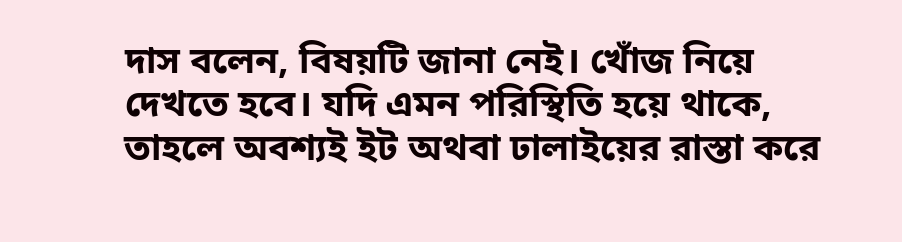দাস বলেন, বিষয়টি জানা নেই। খোঁজ নিয়ে দেখতে হবে। যদি এমন পরিস্থিতি হয়ে থাকে, তাহলে অবশ্যই ইট অথবা ঢালাইয়ের রাস্তা করে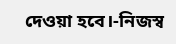দেওয়া হবে।-নিজস্ব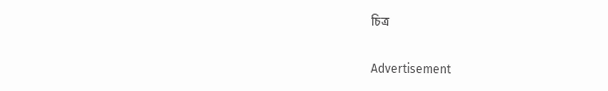চিত্র

Advertisement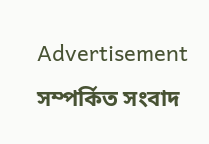Advertisement
সম্পর্কিত সংবাদ